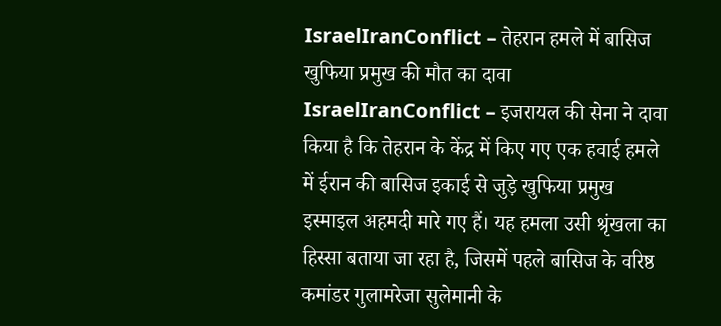IsraelIranConflict – तेहरान हमले में बासिज खुफिया प्रमुख की मौत का दावा
IsraelIranConflict – इजरायल की सेना ने दावा किया है कि तेहरान के केंद्र में किए गए एक हवाई हमले में ईरान की बासिज इकाई से जुड़े खुफिया प्रमुख इस्माइल अहमदी मारे गए हैं। यह हमला उसी श्रृंखला का हिस्सा बताया जा रहा है, जिसमें पहले बासिज के वरिष्ठ कमांडर गुलामरेजा सुलेमानी के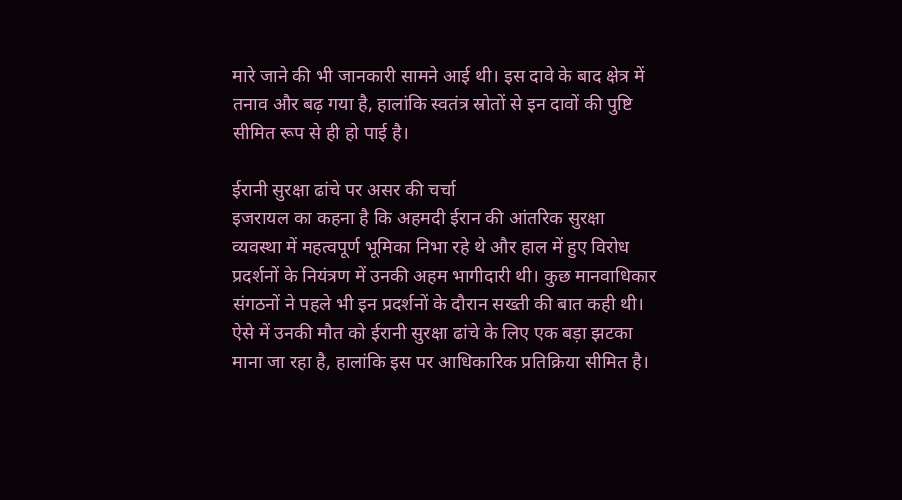मारे जाने की भी जानकारी सामने आई थी। इस दावे के बाद क्षेत्र में तनाव और बढ़ गया है, हालांकि स्वतंत्र स्रोतों से इन दावों की पुष्टि सीमित रूप से ही हो पाई है।

ईरानी सुरक्षा ढांचे पर असर की चर्चा
इजरायल का कहना है कि अहमदी ईरान की आंतरिक सुरक्षा व्यवस्था में महत्वपूर्ण भूमिका निभा रहे थे और हाल में हुए विरोध प्रदर्शनों के नियंत्रण में उनकी अहम भागीदारी थी। कुछ मानवाधिकार संगठनों ने पहले भी इन प्रदर्शनों के दौरान सख्ती की बात कही थी। ऐसे में उनकी मौत को ईरानी सुरक्षा ढांचे के लिए एक बड़ा झटका माना जा रहा है, हालांकि इस पर आधिकारिक प्रतिक्रिया सीमित है।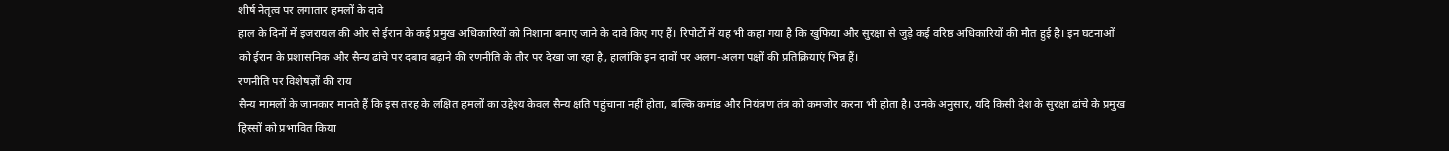शीर्ष नेतृत्व पर लगातार हमलों के दावे
हाल के दिनों में इजरायल की ओर से ईरान के कई प्रमुख अधिकारियों को निशाना बनाए जाने के दावे किए गए हैं। रिपोर्टों में यह भी कहा गया है कि खुफिया और सुरक्षा से जुड़े कई वरिष्ठ अधिकारियों की मौत हुई है। इन घटनाओं को ईरान के प्रशासनिक और सैन्य ढांचे पर दबाव बढ़ाने की रणनीति के तौर पर देखा जा रहा है, हालांकि इन दावों पर अलग-अलग पक्षों की प्रतिक्रियाएं भिन्न हैं।
रणनीति पर विशेषज्ञों की राय
सैन्य मामलों के जानकार मानते हैं कि इस तरह के लक्षित हमलों का उद्देश्य केवल सैन्य क्षति पहुंचाना नहीं होता, बल्कि कमांड और नियंत्रण तंत्र को कमजोर करना भी होता है। उनके अनुसार, यदि किसी देश के सुरक्षा ढांचे के प्रमुख हिस्सों को प्रभावित किया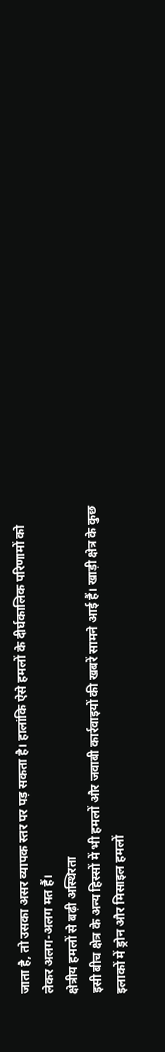जाता है, तो उसका असर व्यापक स्तर पर पड़ सकता है। हालांकि ऐसे हमलों के दीर्घकालिक परिणामों को लेकर अलग-अलग मत हैं।
क्षेत्रीय हमलों से बढ़ी अस्थिरता
इसी बीच क्षेत्र के अन्य हिस्सों में भी हमलों और जवाबी कार्रवाइयों की खबरें सामने आई हैं। खाड़ी क्षेत्र के कुछ इलाकों में ड्रोन और मिसाइल हमलों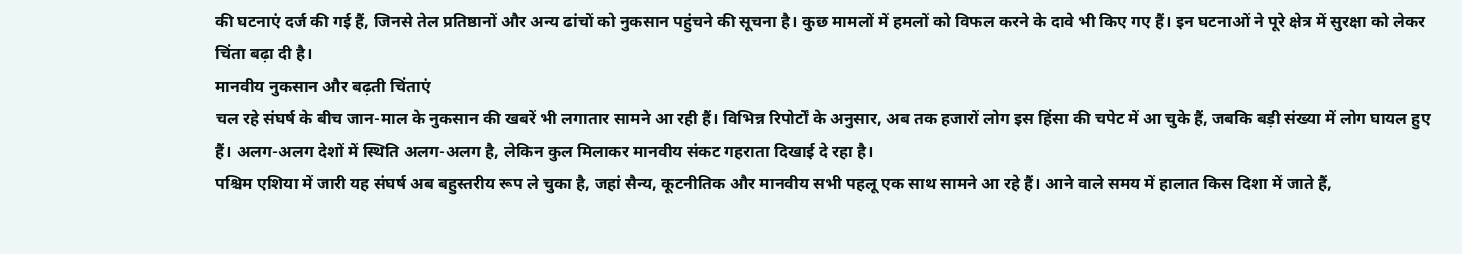की घटनाएं दर्ज की गई हैं, जिनसे तेल प्रतिष्ठानों और अन्य ढांचों को नुकसान पहुंचने की सूचना है। कुछ मामलों में हमलों को विफल करने के दावे भी किए गए हैं। इन घटनाओं ने पूरे क्षेत्र में सुरक्षा को लेकर चिंता बढ़ा दी है।
मानवीय नुकसान और बढ़ती चिंताएं
चल रहे संघर्ष के बीच जान-माल के नुकसान की खबरें भी लगातार सामने आ रही हैं। विभिन्न रिपोर्टों के अनुसार, अब तक हजारों लोग इस हिंसा की चपेट में आ चुके हैं, जबकि बड़ी संख्या में लोग घायल हुए हैं। अलग-अलग देशों में स्थिति अलग-अलग है, लेकिन कुल मिलाकर मानवीय संकट गहराता दिखाई दे रहा है।
पश्चिम एशिया में जारी यह संघर्ष अब बहुस्तरीय रूप ले चुका है, जहां सैन्य, कूटनीतिक और मानवीय सभी पहलू एक साथ सामने आ रहे हैं। आने वाले समय में हालात किस दिशा में जाते हैं,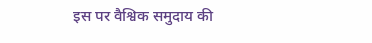इस पर वैश्विक समुदाय की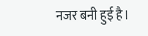नजर बनी हुई है।